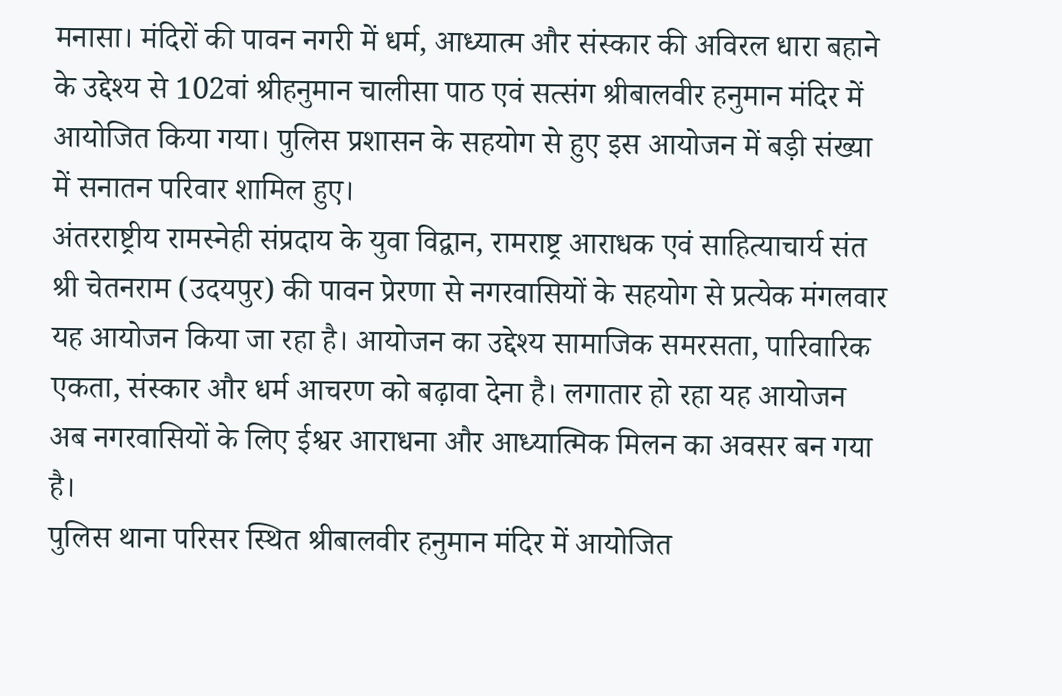मनासा। मंदिरों की पावन नगरी में धर्म, आध्यात्म और संस्कार की अविरल धारा बहाने के उद्देश्य से 102वां श्रीहनुमान चालीसा पाठ एवं सत्संग श्रीबालवीर हनुमान मंदिर में आयोजित किया गया। पुलिस प्रशासन के सहयोग से हुए इस आयोजन में बड़ी संख्या में सनातन परिवार शामिल हुए।
अंतरराष्ट्रीय रामस्नेही संप्रदाय के युवा विद्वान, रामराष्ट्र आराधक एवं साहित्याचार्य संत श्री चेतनराम (उदयपुर) की पावन प्रेरणा से नगरवासियों के सहयोग से प्रत्येक मंगलवार यह आयोजन किया जा रहा है। आयोजन का उद्देश्य सामाजिक समरसता, पारिवारिक एकता, संस्कार और धर्म आचरण को बढ़ावा देना है। लगातार हो रहा यह आयोजन अब नगरवासियों के लिए ईश्वर आराधना और आध्यात्मिक मिलन का अवसर बन गया है।
पुलिस थाना परिसर स्थित श्रीबालवीर हनुमान मंदिर में आयोजित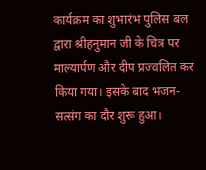कार्यक्रम का शुभारंभ पुलिस बल द्वारा श्रीहनुमान जी के चित्र पर माल्यार्पण और दीप प्रज्वलित कर किया गया। इसके बाद भजन-सत्संग का दौर शुरू हुआ।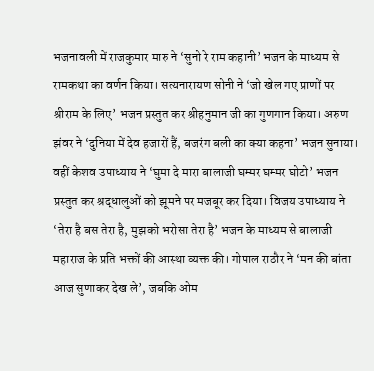भजनावली में राजकुमार मारु ने ‘सुनो रे राम कहानी’ भजन के माध्यम से रामकथा का वर्णन किया। सत्यनारायण सोनी ने ‘जो खेल गए प्राणों पर श्रीराम के लिए’ भजन प्रस्तुत कर श्रीहनुमान जी का गुणगान किया। अरुण झंवर ने ‘दुनिया में देव हजारों हैं, बजरंग बली का क्या कहना’ भजन सुनाया।
वहीं केशव उपाध्याय ने ‘घुमा दे मारा बालाजी घम्मर घम्मर घोटो’ भजन प्रस्तुत कर श्रद्धालुओं को झूमने पर मजबूर कर दिया। विजय उपाध्याय ने ‘तेरा है बस तेरा है, मुझको भरोसा तेरा है’ भजन के माध्यम से बालाजी महाराज के प्रति भक्तों की आस्था व्यक्त की। गोपाल राठौर ने ‘मन की बांता आज सुणाकर देख ले’, जबकि ओम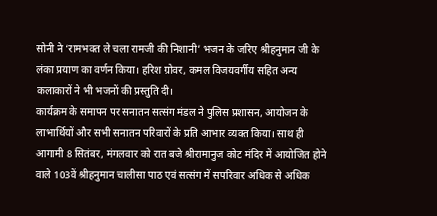सोनी ने ‘रामभक्त ले चला रामजी की निशानी’ भजन के जरिए श्रीहनुमान जी के लंका प्रयाण का वर्णन किया। हरिश ग्रोवर, कमल विजयवर्गीय सहित अन्य कलाकारों ने भी भजनों की प्रस्तुति दी।
कार्यक्रम के समापन पर सनातन सत्संग मंडल ने पुलिस प्रशासन, आयोजन के लाभार्थियों और सभी सनातन परिवारों के प्रति आभार व्यक्त किया। साथ ही आगामी 8 सितंबर, मंगलवार को रात बजे श्रीरामानुज कोट मंदिर में आयोजित होने वाले 103वें श्रीहनुमान चालीसा पाठ एवं सत्संग में सपरिवार अधिक से अधिक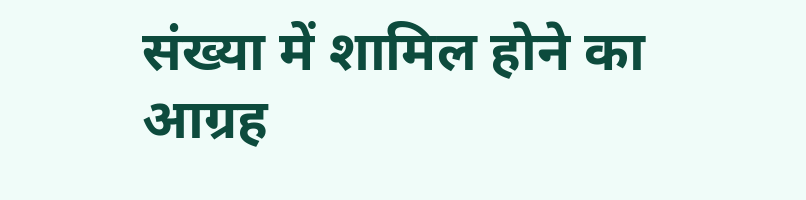संख्या में शामिल होने का आग्रह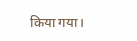किया गया।